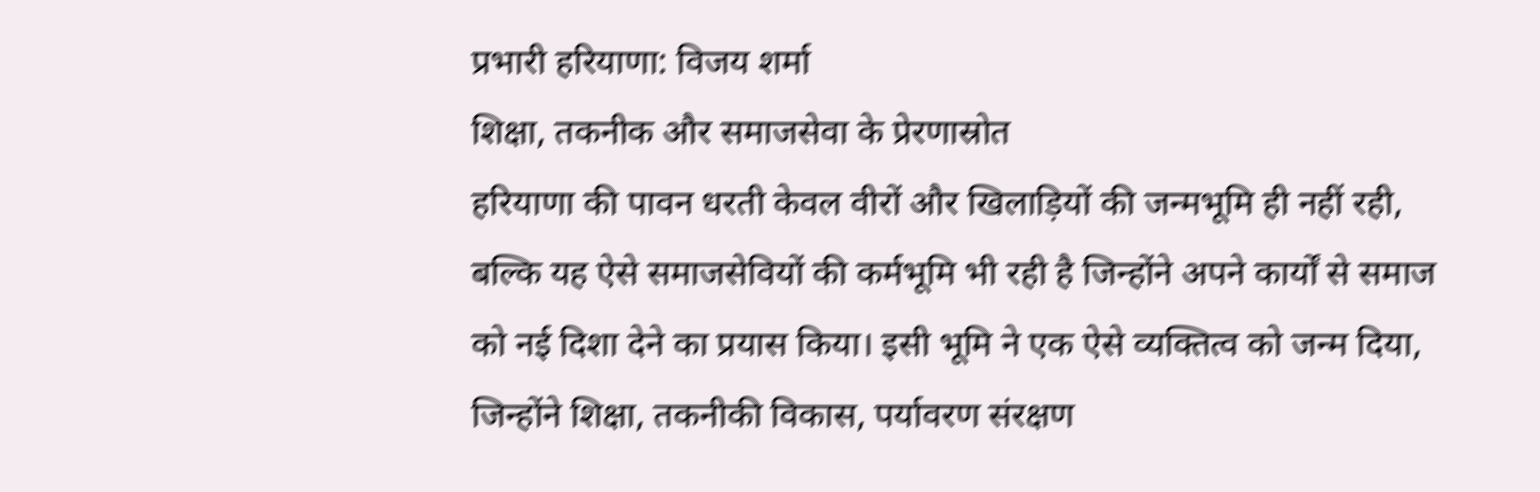प्रभारी हरियाणा: विजय शर्मा
शिक्षा, तकनीक और समाजसेवा के प्रेरणास्रोत
हरियाणा की पावन धरती केवल वीरों और खिलाड़ियों की जन्मभूमि ही नहीं रही, बल्कि यह ऐसे समाजसेवियों की कर्मभूमि भी रही है जिन्होंने अपने कार्यों से समाज को नई दिशा देने का प्रयास किया। इसी भूमि ने एक ऐसे व्यक्तित्व को जन्म दिया, जिन्होंने शिक्षा, तकनीकी विकास, पर्यावरण संरक्षण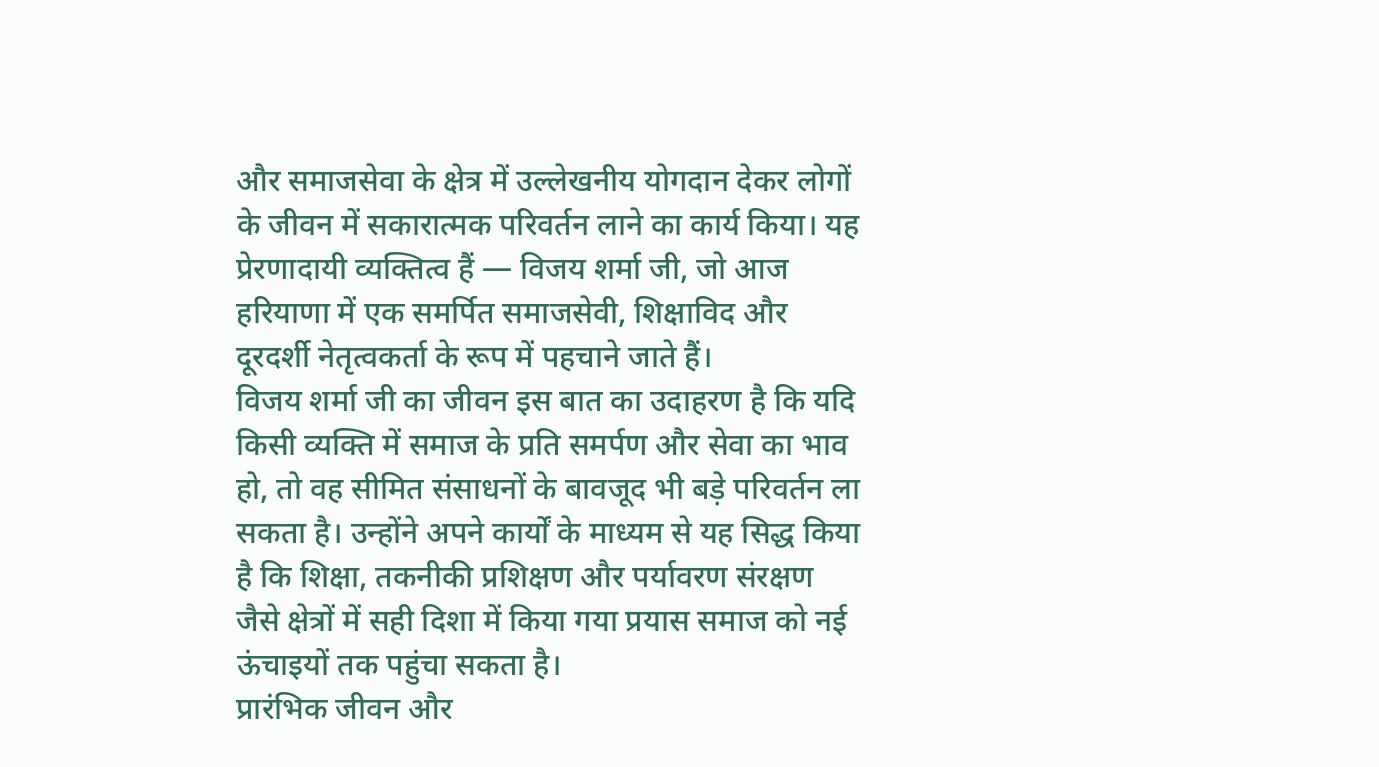और समाजसेवा के क्षेत्र में उल्लेखनीय योगदान देकर लोगों के जीवन में सकारात्मक परिवर्तन लाने का कार्य किया। यह प्रेरणादायी व्यक्तित्व हैं — विजय शर्मा जी, जो आज हरियाणा में एक समर्पित समाजसेवी, शिक्षाविद और दूरदर्शी नेतृत्वकर्ता के रूप में पहचाने जाते हैं।
विजय शर्मा जी का जीवन इस बात का उदाहरण है कि यदि किसी व्यक्ति में समाज के प्रति समर्पण और सेवा का भाव हो, तो वह सीमित संसाधनों के बावजूद भी बड़े परिवर्तन ला सकता है। उन्होंने अपने कार्यों के माध्यम से यह सिद्ध किया है कि शिक्षा, तकनीकी प्रशिक्षण और पर्यावरण संरक्षण जैसे क्षेत्रों में सही दिशा में किया गया प्रयास समाज को नई ऊंचाइयों तक पहुंचा सकता है।
प्रारंभिक जीवन और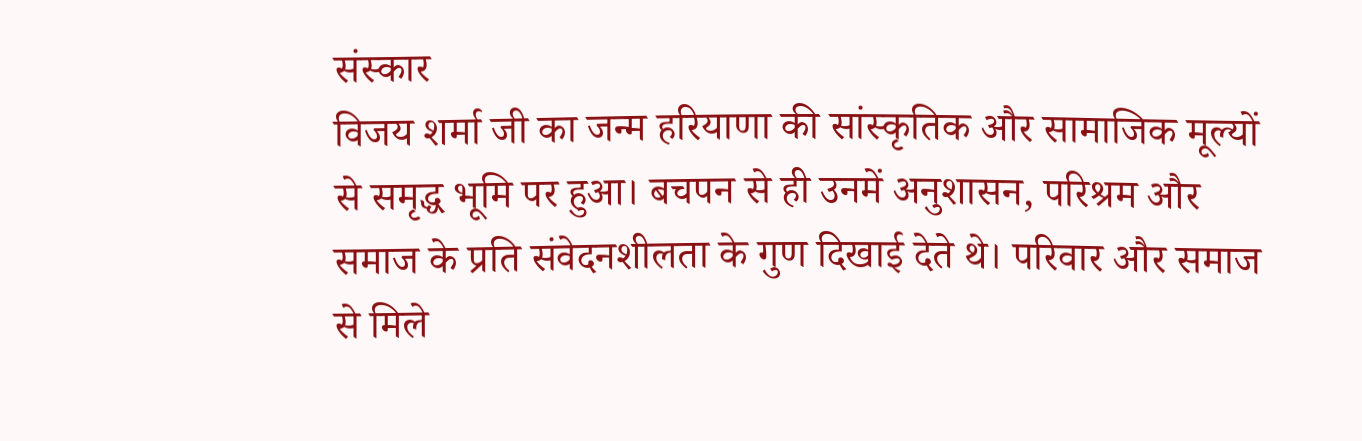संस्कार
विजय शर्मा जी का जन्म हरियाणा की सांस्कृतिक और सामाजिक मूल्यों से समृद्ध भूमि पर हुआ। बचपन से ही उनमें अनुशासन, परिश्रम और समाज के प्रति संवेदनशीलता के गुण दिखाई देते थे। परिवार और समाज से मिले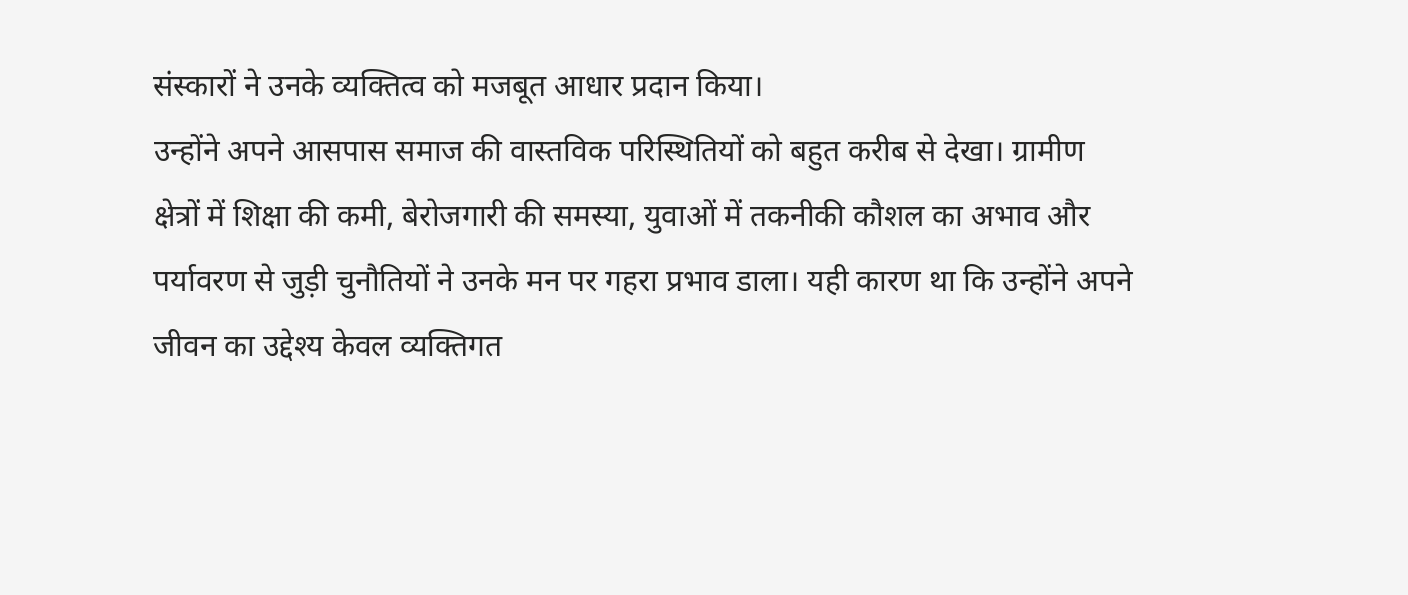संस्कारों ने उनके व्यक्तित्व को मजबूत आधार प्रदान किया।
उन्होंने अपने आसपास समाज की वास्तविक परिस्थितियों को बहुत करीब से देखा। ग्रामीण क्षेत्रों में शिक्षा की कमी, बेरोजगारी की समस्या, युवाओं में तकनीकी कौशल का अभाव और पर्यावरण से जुड़ी चुनौतियों ने उनके मन पर गहरा प्रभाव डाला। यही कारण था कि उन्होंने अपने जीवन का उद्देश्य केवल व्यक्तिगत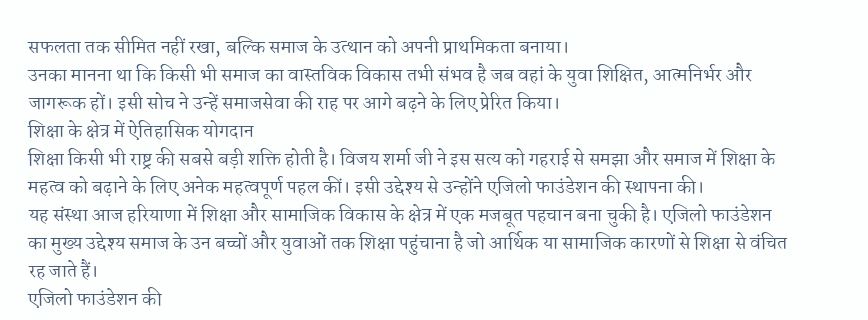सफलता तक सीमित नहीं रखा, बल्कि समाज के उत्थान को अपनी प्राथमिकता बनाया।
उनका मानना था कि किसी भी समाज का वास्तविक विकास तभी संभव है जब वहां के युवा शिक्षित, आत्मनिर्भर और जागरूक हों। इसी सोच ने उन्हें समाजसेवा की राह पर आगे बढ़ने के लिए प्रेरित किया।
शिक्षा के क्षेत्र में ऐतिहासिक योगदान
शिक्षा किसी भी राष्ट्र की सबसे बड़ी शक्ति होती है। विजय शर्मा जी ने इस सत्य को गहराई से समझा और समाज में शिक्षा के महत्व को बढ़ाने के लिए अनेक महत्वपूर्ण पहल कीं। इसी उद्देश्य से उन्होंने एजिलो फाउंडेशन की स्थापना की।
यह संस्था आज हरियाणा में शिक्षा और सामाजिक विकास के क्षेत्र में एक मजबूत पहचान बना चुकी है। एजिलो फाउंडेशन का मुख्य उद्देश्य समाज के उन बच्चों और युवाओं तक शिक्षा पहुंचाना है जो आर्थिक या सामाजिक कारणों से शिक्षा से वंचित रह जाते हैं।
एजिलो फाउंडेशन की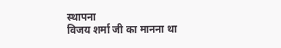स्थापना
विजय शर्मा जी का मानना था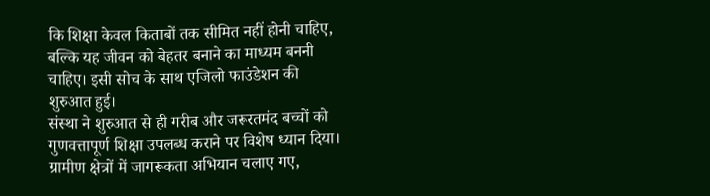कि शिक्षा केवल किताबों तक सीमित नहीं होनी चाहिए, बल्कि यह जीवन को बेहतर बनाने का माध्यम बननी चाहिए। इसी सोच के साथ एजिलो फाउंडेशन की शुरुआत हुई।
संस्था ने शुरुआत से ही गरीब और जरूरतमंद बच्चों को गुणवत्तापूर्ण शिक्षा उपलब्ध कराने पर विशेष ध्यान दिया। ग्रामीण क्षेत्रों में जागरूकता अभियान चलाए गए,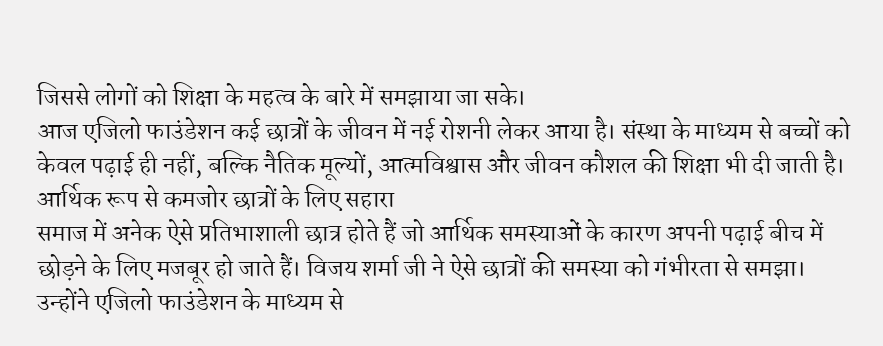जिससे लोगों को शिक्षा के महत्व के बारे में समझाया जा सके।
आज एजिलो फाउंडेशन कई छात्रों के जीवन में नई रोशनी लेकर आया है। संस्था के माध्यम से बच्चों को केवल पढ़ाई ही नहीं, बल्कि नैतिक मूल्यों, आत्मविश्वास और जीवन कौशल की शिक्षा भी दी जाती है।
आर्थिक रूप से कमजोर छात्रों के लिए सहारा
समाज में अनेक ऐसे प्रतिभाशाली छात्र होते हैं जो आर्थिक समस्याओं के कारण अपनी पढ़ाई बीच में छोड़ने के लिए मजबूर हो जाते हैं। विजय शर्मा जी ने ऐसे छात्रों की समस्या को गंभीरता से समझा।
उन्होंने एजिलो फाउंडेशन के माध्यम से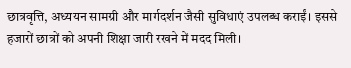छात्रवृत्ति, अध्ययन सामग्री और मार्गदर्शन जैसी सुविधाएं उपलब्ध कराईं। इससे हजारों छात्रों को अपनी शिक्षा जारी रखने में मदद मिली।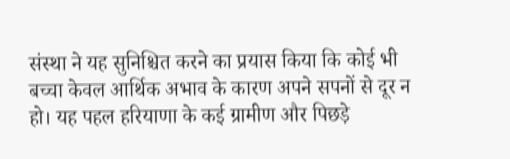संस्था ने यह सुनिश्चित करने का प्रयास किया कि कोई भी बच्चा केवल आर्थिक अभाव के कारण अपने सपनों से दूर न हो। यह पहल हरियाणा के कई ग्रामीण और पिछड़े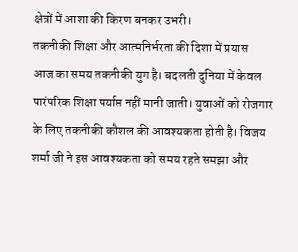क्षेत्रों में आशा की किरण बनकर उभरी।
तकनीकी शिक्षा और आत्मनिर्भरता की दिशा में प्रयास
आज का समय तकनीकी युग है। बदलती दुनिया में केवल पारंपरिक शिक्षा पर्याप्त नहीं मानी जाती। युवाओं को रोजगार के लिए तकनीकी कौशल की आवश्यकता होती है। विजय शर्मा जी ने इस आवश्यकता को समय रहते समझा और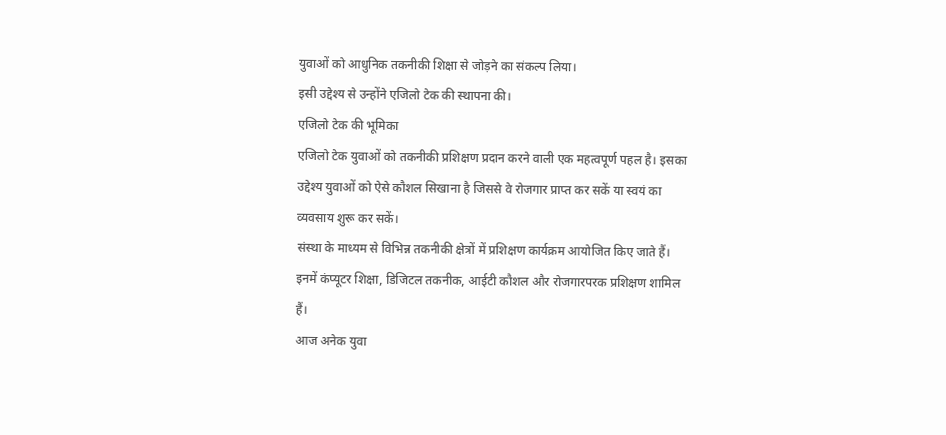युवाओं को आधुनिक तकनीकी शिक्षा से जोड़ने का संकल्प लिया।
इसी उद्देश्य से उन्होंने एजिलो टेक की स्थापना की।
एजिलो टेक की भूमिका
एजिलो टेक युवाओं को तकनीकी प्रशिक्षण प्रदान करने वाली एक महत्वपूर्ण पहल है। इसका उद्देश्य युवाओं को ऐसे कौशल सिखाना है जिससे वे रोजगार प्राप्त कर सकें या स्वयं का व्यवसाय शुरू कर सकें।
संस्था के माध्यम से विभिन्न तकनीकी क्षेत्रों में प्रशिक्षण कार्यक्रम आयोजित किए जाते हैं। इनमें कंप्यूटर शिक्षा, डिजिटल तकनीक, आईटी कौशल और रोजगारपरक प्रशिक्षण शामिल हैं।
आज अनेक युवा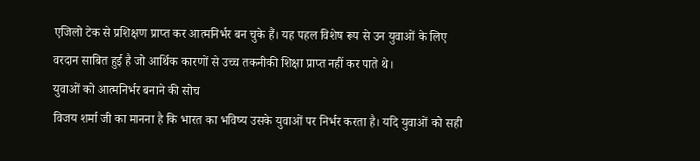एजिलो टेक से प्रशिक्षण प्राप्त कर आत्मनिर्भर बन चुके हैं। यह पहल विशेष रूप से उन युवाओं के लिए वरदान साबित हुई है जो आर्थिक कारणों से उच्च तकनीकी शिक्षा प्राप्त नहीं कर पाते थे।
युवाओं को आत्मनिर्भर बनाने की सोच
विजय शर्मा जी का मानना है कि भारत का भविष्य उसके युवाओं पर निर्भर करता है। यदि युवाओं को सही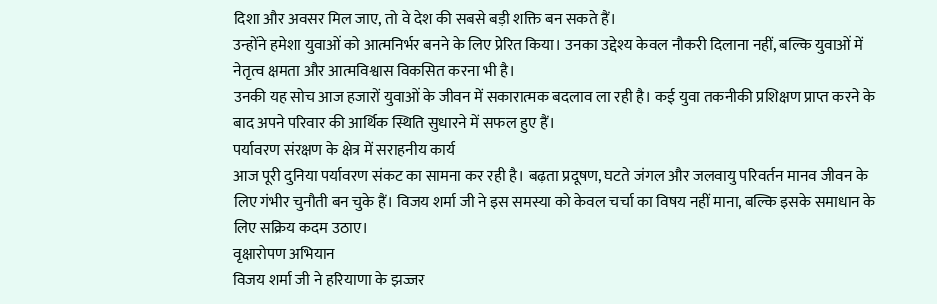दिशा और अवसर मिल जाए, तो वे देश की सबसे बड़ी शक्ति बन सकते हैं।
उन्होंने हमेशा युवाओं को आत्मनिर्भर बनने के लिए प्रेरित किया। उनका उद्देश्य केवल नौकरी दिलाना नहीं, बल्कि युवाओं में नेतृत्व क्षमता और आत्मविश्वास विकसित करना भी है।
उनकी यह सोच आज हजारों युवाओं के जीवन में सकारात्मक बदलाव ला रही है। कई युवा तकनीकी प्रशिक्षण प्राप्त करने के बाद अपने परिवार की आर्थिक स्थिति सुधारने में सफल हुए हैं।
पर्यावरण संरक्षण के क्षेत्र में सराहनीय कार्य
आज पूरी दुनिया पर्यावरण संकट का सामना कर रही है। बढ़ता प्रदूषण, घटते जंगल और जलवायु परिवर्तन मानव जीवन के लिए गंभीर चुनौती बन चुके हैं। विजय शर्मा जी ने इस समस्या को केवल चर्चा का विषय नहीं माना, बल्कि इसके समाधान के लिए सक्रिय कदम उठाए।
वृक्षारोपण अभियान
विजय शर्मा जी ने हरियाणा के झज्जर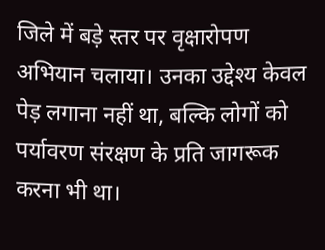जिले में बड़े स्तर पर वृक्षारोपण अभियान चलाया। उनका उद्देश्य केवल पेड़ लगाना नहीं था, बल्कि लोगों को पर्यावरण संरक्षण के प्रति जागरूक करना भी था।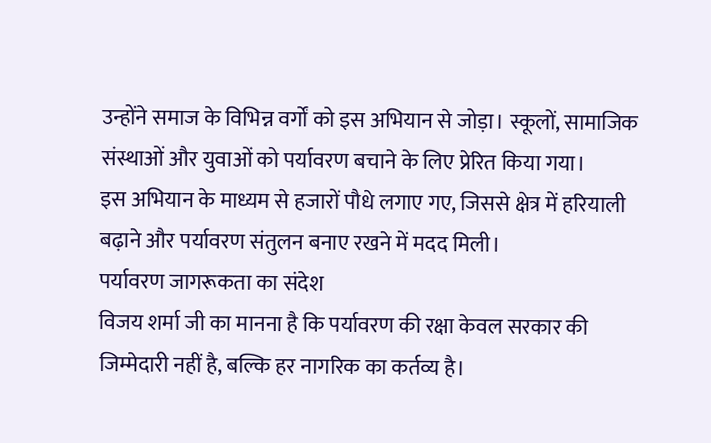उन्होंने समाज के विभिन्न वर्गों को इस अभियान से जोड़ा। स्कूलों, सामाजिक संस्थाओं और युवाओं को पर्यावरण बचाने के लिए प्रेरित किया गया।
इस अभियान के माध्यम से हजारों पौधे लगाए गए, जिससे क्षेत्र में हरियाली बढ़ाने और पर्यावरण संतुलन बनाए रखने में मदद मिली।
पर्यावरण जागरूकता का संदेश
विजय शर्मा जी का मानना है कि पर्यावरण की रक्षा केवल सरकार की जिम्मेदारी नहीं है, बल्कि हर नागरिक का कर्तव्य है।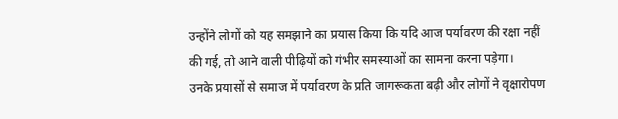उन्होंने लोगों को यह समझाने का प्रयास किया कि यदि आज पर्यावरण की रक्षा नहीं की गई, तो आने वाली पीढ़ियों को गंभीर समस्याओं का सामना करना पड़ेगा।
उनके प्रयासों से समाज में पर्यावरण के प्रति जागरूकता बढ़ी और लोगों ने वृक्षारोपण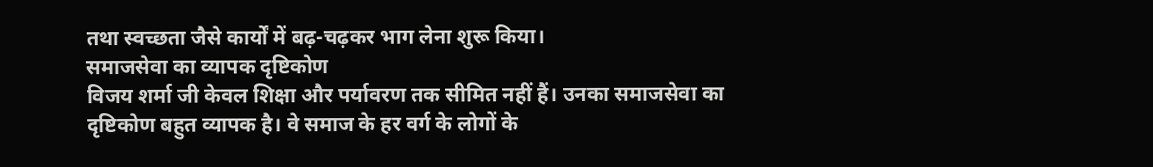तथा स्वच्छता जैसे कार्यों में बढ़-चढ़कर भाग लेना शुरू किया।
समाजसेवा का व्यापक दृष्टिकोण
विजय शर्मा जी केवल शिक्षा और पर्यावरण तक सीमित नहीं हैं। उनका समाजसेवा का दृष्टिकोण बहुत व्यापक है। वे समाज के हर वर्ग के लोगों के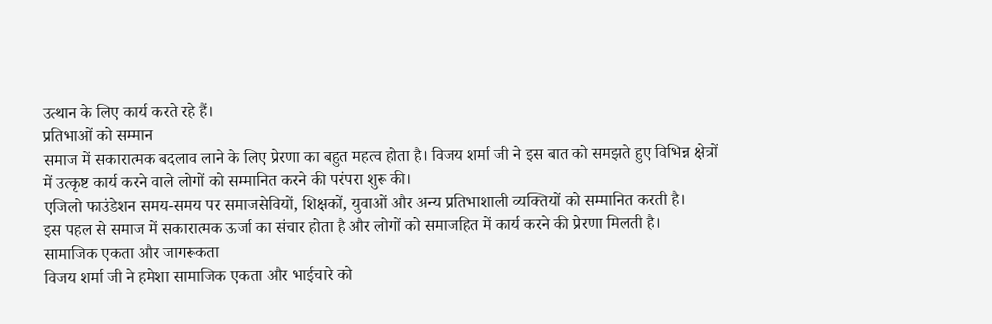उत्थान के लिए कार्य करते रहे हैं।
प्रतिभाओं को सम्मान
समाज में सकारात्मक बदलाव लाने के लिए प्रेरणा का बहुत महत्व होता है। विजय शर्मा जी ने इस बात को समझते हुए विभिन्न क्षेत्रों में उत्कृष्ट कार्य करने वाले लोगों को सम्मानित करने की परंपरा शुरू की।
एजिलो फाउंडेशन समय-समय पर समाजसेवियों, शिक्षकों, युवाओं और अन्य प्रतिभाशाली व्यक्तियों को सम्मानित करती है।
इस पहल से समाज में सकारात्मक ऊर्जा का संचार होता है और लोगों को समाजहित में कार्य करने की प्रेरणा मिलती है।
सामाजिक एकता और जागरूकता
विजय शर्मा जी ने हमेशा सामाजिक एकता और भाईचारे को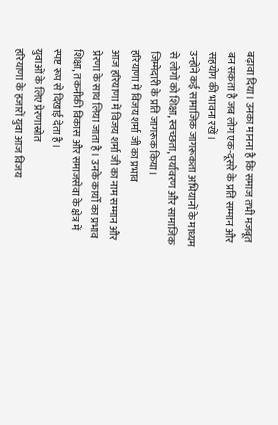बढ़ावा दिया। उनका मानना है कि समाज तभी मजबूत बन सकता है जब लोग एक-दूसरे के प्रति सम्मान और सहयोग की भावना रखें।
उन्होंने कई सामाजिक जागरूकता अभियानों के माध्यम से लोगों को शिक्षा, स्वच्छता, पर्यावरण और सामाजिक जिम्मेदारी के प्रति जागरूक किया।
हरियाणा में विजय शर्मा जी का प्रभाव
आज हरियाणा में विजय शर्मा जी का नाम सम्मान और प्रेरणा के साथ लिया जाता है। उनके कार्यों का प्रभाव शिक्षा, तकनीकी विकास और समाजसेवा के क्षेत्र में स्पष्ट रूप से दिखाई देता है।
युवाओं के लिए प्रेरणास्रोत
हरियाणा के हजारों युवा आज विजय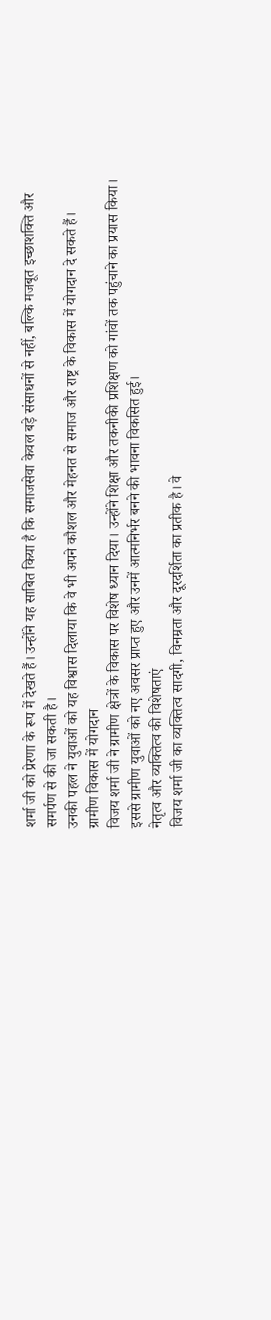शर्मा जी को प्रेरणा के रूप में देखते हैं। उन्होंने यह साबित किया है कि समाजसेवा केवल बड़े संसाधनों से नहीं, बल्कि मजबूत इच्छाशक्ति और समर्पण से की जा सकती है।
उनकी पहल ने युवाओं को यह विश्वास दिलाया कि वे भी अपने कौशल और मेहनत से समाज और राष्ट्र के विकास में योगदान दे सकते हैं।
ग्रामीण विकास में योगदान
विजय शर्मा जी ने ग्रामीण क्षेत्रों के विकास पर विशेष ध्यान दिया। उन्होंने शिक्षा और तकनीकी प्रशिक्षण को गांवों तक पहुंचाने का प्रयास किया।
इससे ग्रामीण युवाओं को नए अवसर प्राप्त हुए और उनमें आत्मनिर्भर बनने की भावना विकसित हुई।
नेतृत्व और व्यक्तित्व की विशेषताएं
विजय शर्मा जी का व्यक्तित्व सादगी, विनम्रता और दूरदर्शिता का प्रतीक है। वे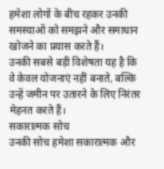हमेशा लोगों के बीच रहकर उनकी समस्याओं को समझने और समाधान खोजने का प्रयास करते हैं।
उनकी सबसे बड़ी विशेषता यह है कि वे केवल योजनाएं नहीं बनाते, बल्कि उन्हें जमीन पर उतारने के लिए निरंतर मेहनत करते हैं।
सकारात्मक सोच
उनकी सोच हमेशा सकारात्मक और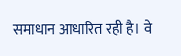समाधान आधारित रही है। वे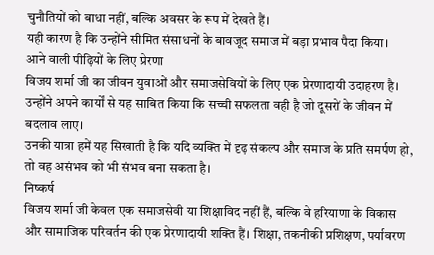चुनौतियों को बाधा नहीं, बल्कि अवसर के रूप में देखते हैं।
यही कारण है कि उन्होंने सीमित संसाधनों के बावजूद समाज में बड़ा प्रभाव पैदा किया।
आने वाली पीढ़ियों के लिए प्रेरणा
विजय शर्मा जी का जीवन युवाओं और समाजसेवियों के लिए एक प्रेरणादायी उदाहरण है। उन्होंने अपने कार्यों से यह साबित किया कि सच्ची सफलता वही है जो दूसरों के जीवन में बदलाव लाए।
उनकी यात्रा हमें यह सिखाती है कि यदि व्यक्ति में दृढ़ संकल्प और समाज के प्रति समर्पण हो, तो वह असंभव को भी संभव बना सकता है।
निष्कर्ष
विजय शर्मा जी केवल एक समाजसेवी या शिक्षाविद नहीं हैं, बल्कि वे हरियाणा के विकास और सामाजिक परिवर्तन की एक प्रेरणादायी शक्ति हैं। शिक्षा, तकनीकी प्रशिक्षण, पर्यावरण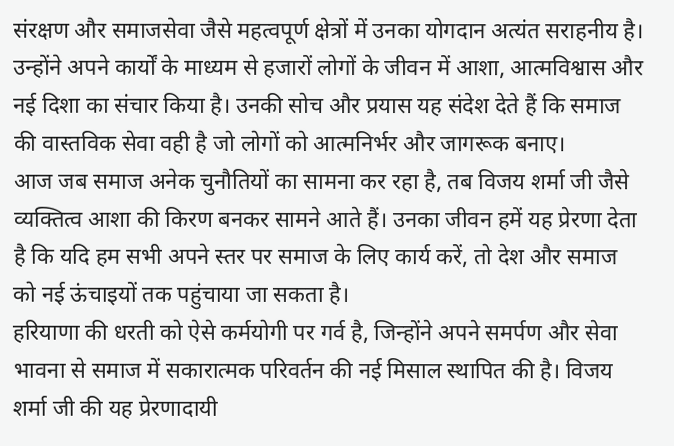संरक्षण और समाजसेवा जैसे महत्वपूर्ण क्षेत्रों में उनका योगदान अत्यंत सराहनीय है।
उन्होंने अपने कार्यों के माध्यम से हजारों लोगों के जीवन में आशा, आत्मविश्वास और नई दिशा का संचार किया है। उनकी सोच और प्रयास यह संदेश देते हैं कि समाज की वास्तविक सेवा वही है जो लोगों को आत्मनिर्भर और जागरूक बनाए।
आज जब समाज अनेक चुनौतियों का सामना कर रहा है, तब विजय शर्मा जी जैसे व्यक्तित्व आशा की किरण बनकर सामने आते हैं। उनका जीवन हमें यह प्रेरणा देता है कि यदि हम सभी अपने स्तर पर समाज के लिए कार्य करें, तो देश और समाज को नई ऊंचाइयों तक पहुंचाया जा सकता है।
हरियाणा की धरती को ऐसे कर्मयोगी पर गर्व है, जिन्होंने अपने समर्पण और सेवा भावना से समाज में सकारात्मक परिवर्तन की नई मिसाल स्थापित की है। विजय शर्मा जी की यह प्रेरणादायी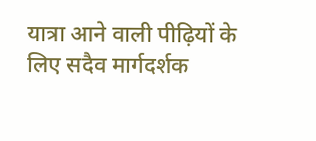यात्रा आने वाली पीढ़ियों के लिए सदैव मार्गदर्शक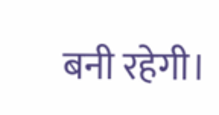बनी रहेगी।